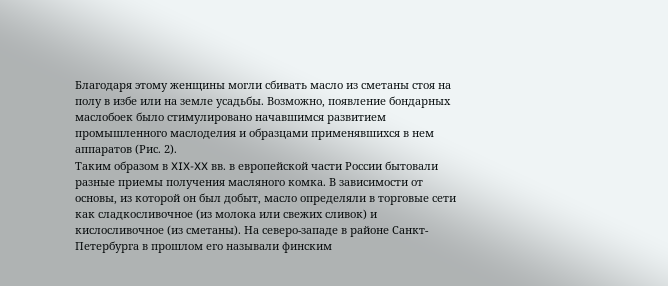Благодаря этому женщины могли сбивать масло из сметаны стоя на полу в избе или на земле усадьбы. Возможно, появление бондарных маслобоек было стимулировано начавшимся развитием промышленного маслоделия и образцами применявшихся в нем аппаратов (Рис. 2).
Таким образом в XIX-XX вв. в европейской части России бытовали разные приемы получения масляного комка. В зависимости от основы, из которой он был добыт, масло определяли в торговые сети как сладкосливочное (из молока или свежих сливок) и кислосливочное (из сметаны). На северо-западе в районе Санкт-Петербурга в прошлом его называли финским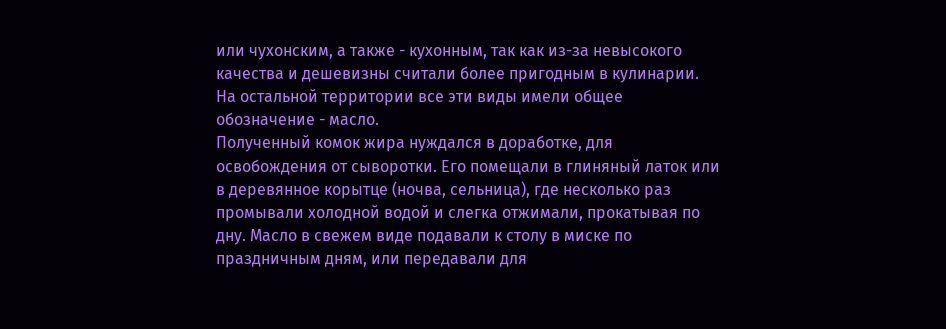или чухонским, а также - кухонным, так как из-за невысокого качества и дешевизны считали более пригодным в кулинарии. На остальной территории все эти виды имели общее обозначение - масло.
Полученный комок жира нуждался в доработке, для освобождения от сыворотки. Его помещали в глиняный латок или в деревянное корытце (ночва, сельница), где несколько раз промывали холодной водой и слегка отжимали, прокатывая по дну. Масло в свежем виде подавали к столу в миске по праздничным дням, или передавали для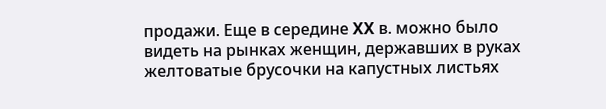продажи. Еще в середине XX в. можно было видеть на рынках женщин, державших в руках желтоватые брусочки на капустных листьях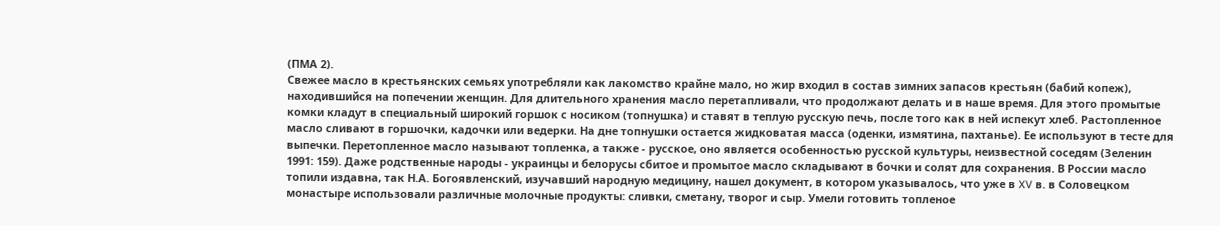(ПМА 2).
Свежее масло в крестьянских семьях употребляли как лакомство крайне мало, но жир входил в состав зимних запасов крестьян (бабий копеж), находившийся на попечении женщин. Для длительного хранения масло перетапливали, что продолжают делать и в наше время. Для этого промытые комки кладут в специальный широкий горшок с носиком (топнушка) и ставят в теплую русскую печь, после того как в ней испекут хлеб. Растопленное масло сливают в горшочки, кадочки или ведерки. На дне топнушки остается жидковатая масса (оденки, измятина, пахтанье). Ее используют в тесте для выпечки. Перетопленное масло называют топленка, а также - русское, оно является особенностью русской культуры, неизвестной соседям (Зеленин 1991: 159). Даже родственные народы - украинцы и белорусы сбитое и промытое масло складывают в бочки и солят для сохранения. В России масло топили издавна, так Н.А. Богоявленский, изучавший народную медицину, нашел документ, в котором указывалось, что уже в XV в. в Соловецком монастыре использовали различные молочные продукты: сливки, сметану, творог и сыр. Умели готовить топленое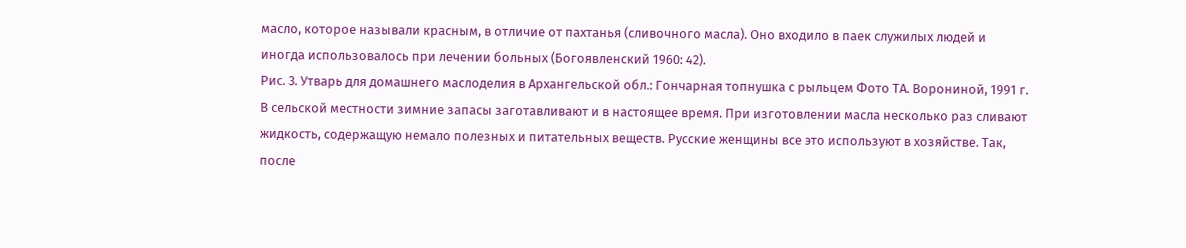масло, которое называли красным, в отличие от пахтанья (сливочного масла). Оно входило в паек служилых людей и иногда использовалось при лечении больных (Богоявленский 1960: 42).
Рис. 3. Утварь для домашнего маслоделия в Архангельской обл.: Гончарная топнушка с рыльцем Фото ТА. Ворониной, 1991 г.
В сельской местности зимние запасы заготавливают и в настоящее время. При изготовлении масла несколько раз сливают жидкость, содержащую немало полезных и питательных веществ. Русские женщины все это используют в хозяйстве. Так, после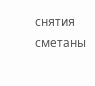снятия сметаны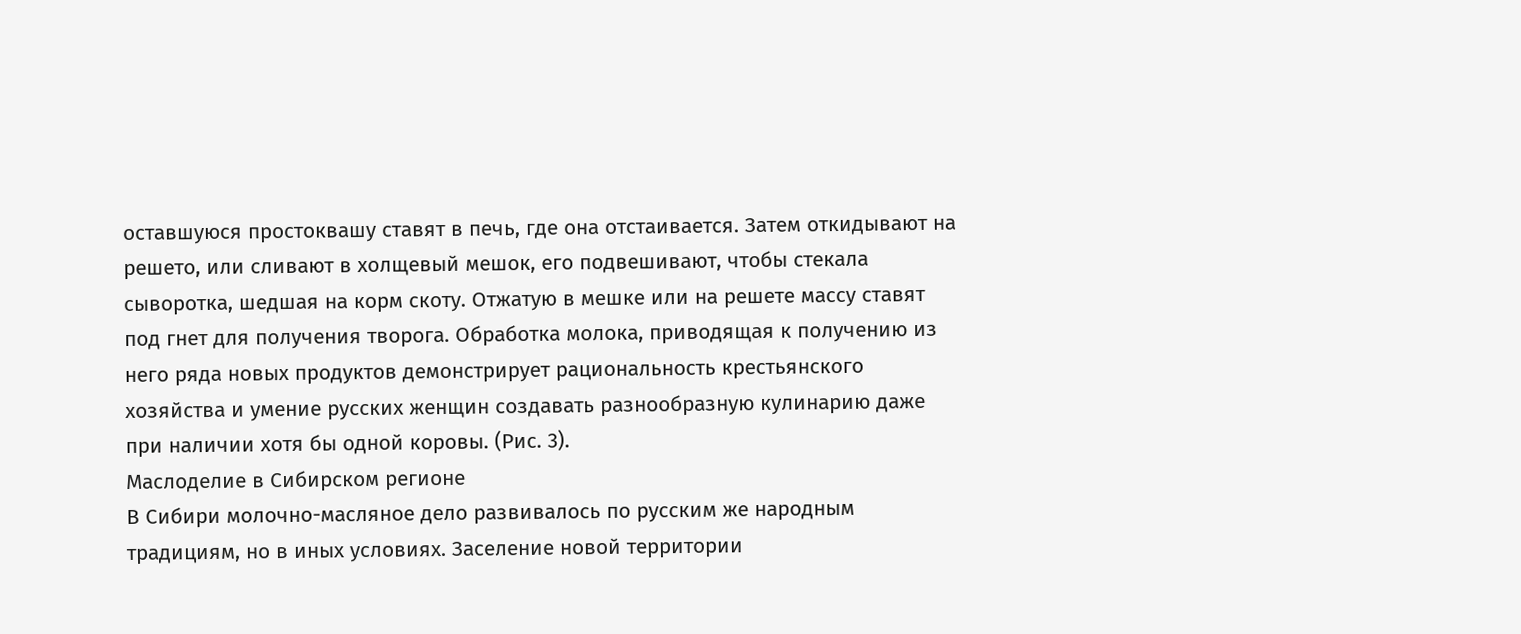оставшуюся простоквашу ставят в печь, где она отстаивается. Затем откидывают на решето, или сливают в холщевый мешок, его подвешивают, чтобы стекала сыворотка, шедшая на корм скоту. Отжатую в мешке или на решете массу ставят под гнет для получения творога. Обработка молока, приводящая к получению из него ряда новых продуктов демонстрирует рациональность крестьянского хозяйства и умение русских женщин создавать разнообразную кулинарию даже при наличии хотя бы одной коровы. (Рис. 3).
Маслоделие в Сибирском регионе
В Сибири молочно-масляное дело развивалось по русским же народным традициям, но в иных условиях. Заселение новой территории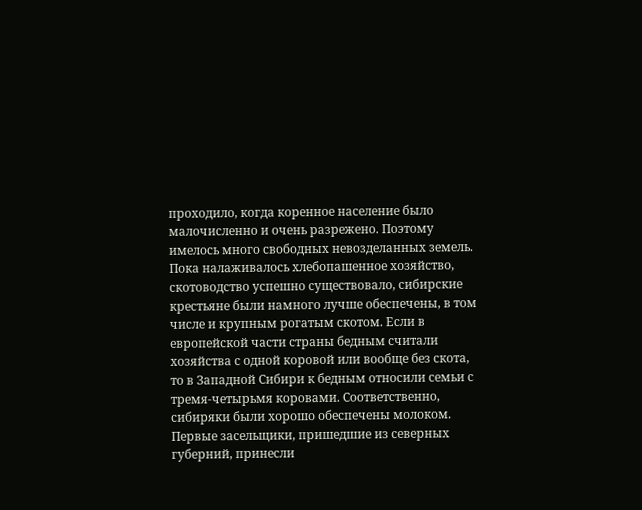проходило, когда коренное население было малочисленно и очень разрежено. Поэтому имелось много свободных невозделанных земель. Пока налаживалось хлебопашенное хозяйство, скотоводство успешно существовало, сибирские крестьяне были намного лучше обеспечены, в том числе и крупным рогатым скотом. Если в европейской части страны бедным считали хозяйства с одной коровой или вообще без скота, то в Западной Сибири к бедным относили семьи с тремя-четырьмя коровами. Соответственно, сибиряки были хорошо обеспечены молоком. Первые засельщики, пришедшие из северных губерний, принесли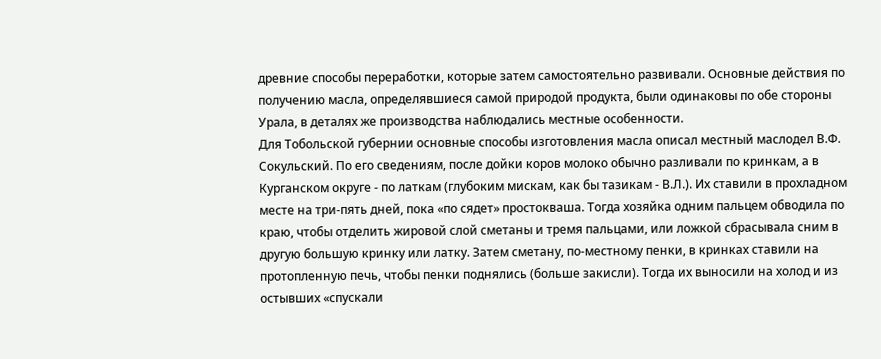древние способы переработки, которые затем самостоятельно развивали. Основные действия по получению масла, определявшиеся самой природой продукта, были одинаковы по обе стороны Урала, в деталях же производства наблюдались местные особенности.
Для Тобольской губернии основные способы изготовления масла описал местный маслодел В.Ф. Сокульский. По его сведениям, после дойки коров молоко обычно разливали по кринкам, а в Курганском округе - по латкам (глубоким мискам, как бы тазикам - В.Л.). Их ставили в прохладном месте на три-пять дней, пока «по сядет» простокваша. Тогда хозяйка одним пальцем обводила по краю, чтобы отделить жировой слой сметаны и тремя пальцами, или ложкой сбрасывала сним в другую большую кринку или латку. Затем сметану, по-местному пенки, в кринках ставили на протопленную печь, чтобы пенки поднялись (больше закисли). Тогда их выносили на холод и из остывших «спускали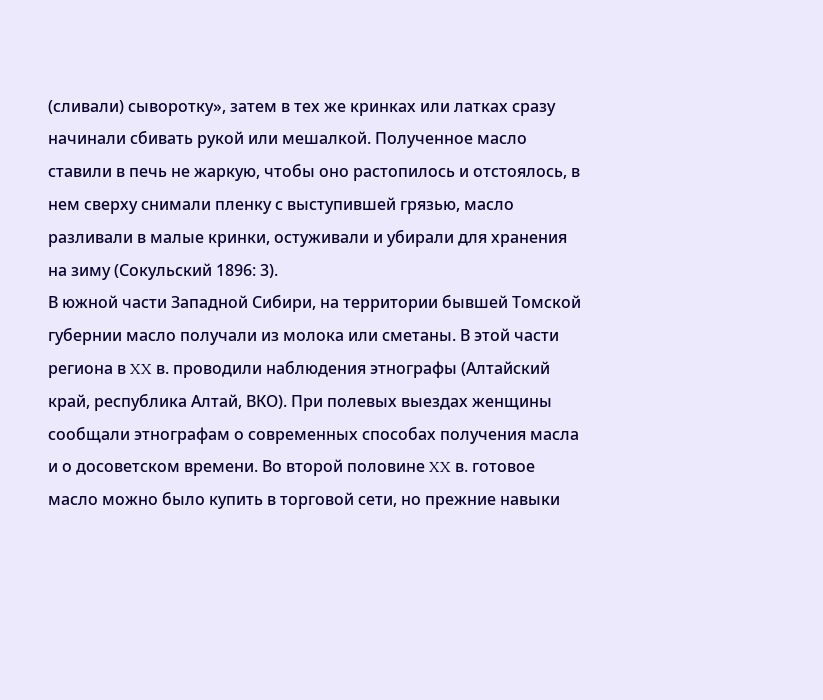(сливали) сыворотку», затем в тех же кринках или латках сразу начинали сбивать рукой или мешалкой. Полученное масло ставили в печь не жаркую, чтобы оно растопилось и отстоялось, в нем сверху снимали пленку с выступившей грязью, масло разливали в малые кринки, остуживали и убирали для хранения на зиму (Сокульский 1896: 3).
В южной части Западной Сибири, на территории бывшей Томской губернии масло получали из молока или сметаны. В этой части региона в XX в. проводили наблюдения этнографы (Алтайский край, республика Алтай, ВКО). При полевых выездах женщины сообщали этнографам о современных способах получения масла и о досоветском времени. Во второй половине XX в. готовое масло можно было купить в торговой сети, но прежние навыки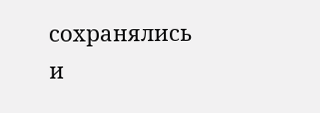сохранялись и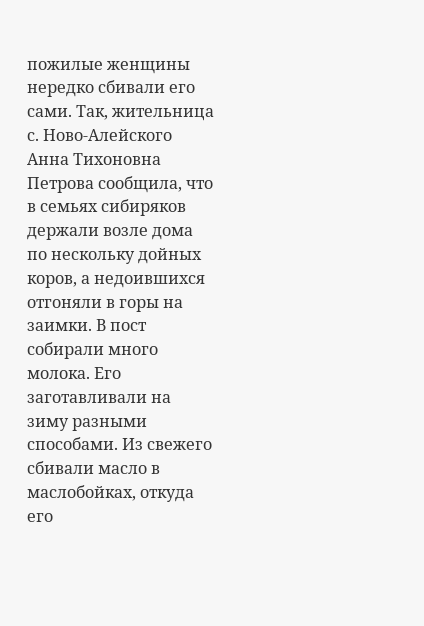пожилые женщины нередко сбивали его сами. Так, жительница с. Ново-Алейского Анна Тихоновна Петрова сообщила, что в семьях сибиряков держали возле дома по нескольку дойных коров, а недоившихся отгоняли в горы на заимки. В пост собирали много молока. Его заготавливали на зиму разными способами. Из свежего сбивали масло в маслобойках, откуда его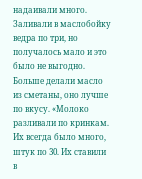надаивали много. Заливали в маслобойку ведра по три, но получалось мало и это было не выгодно. Больше делали масло из сметаны, оно лучше по вкусу. «Молоко разливали по кринкам. Их всегда было много, штук по 30. Их ставили в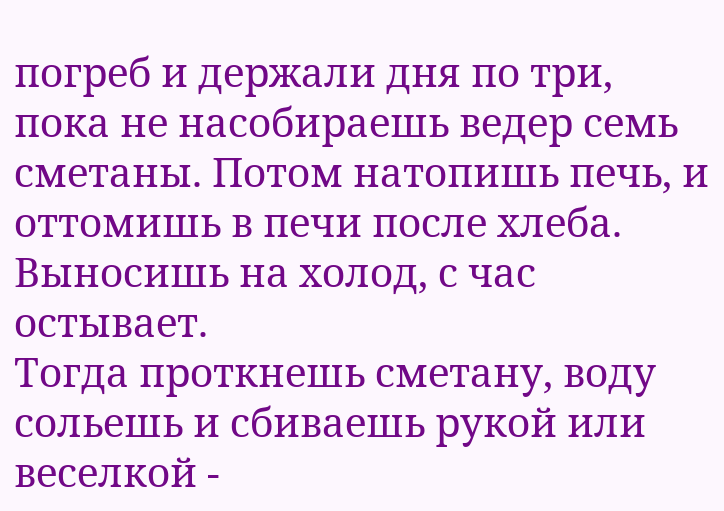погреб и держали дня по три, пока не насобираешь ведер семь сметаны. Потом натопишь печь, и оттомишь в печи после хлеба. Выносишь на холод, с час остывает.
Тогда проткнешь сметану, воду сольешь и сбиваешь рукой или веселкой -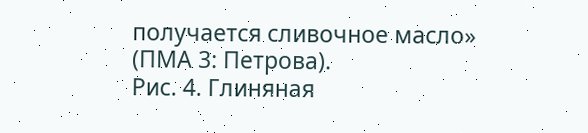получается сливочное масло» (ПМА 3: Петрова).
Рис. 4. Глиняная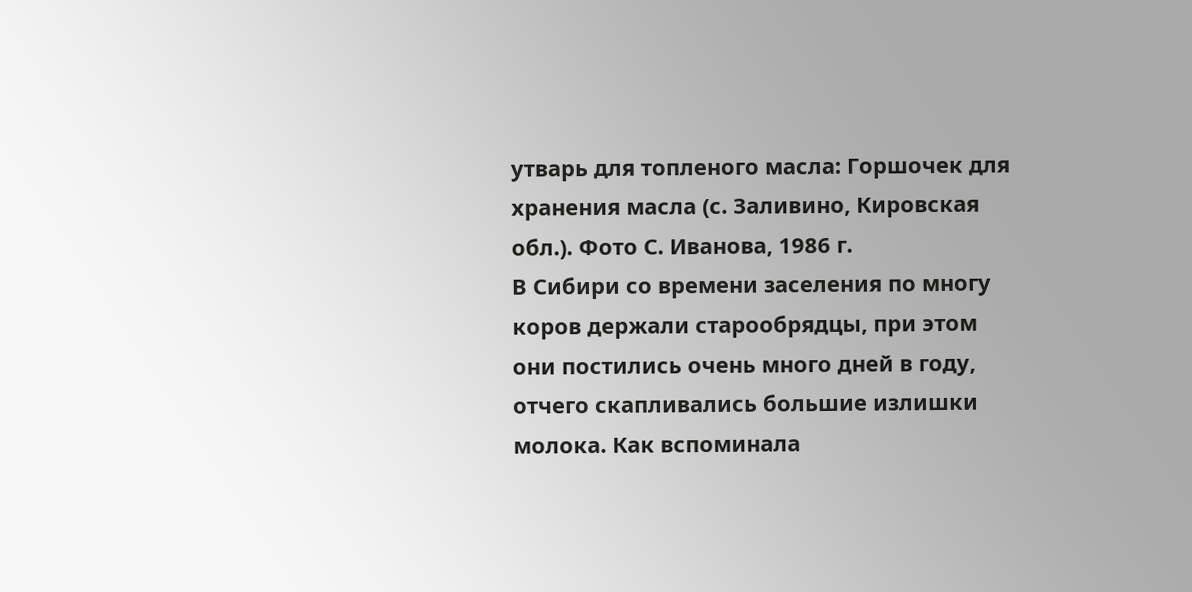утварь для топленого масла: Горшочек для хранения масла (с. Заливино, Кировская обл.). Фото С. Иванова, 1986 г.
В Сибири со времени заселения по многу коров держали старообрядцы, при этом они постились очень много дней в году, отчего скапливались большие излишки молока. Как вспоминала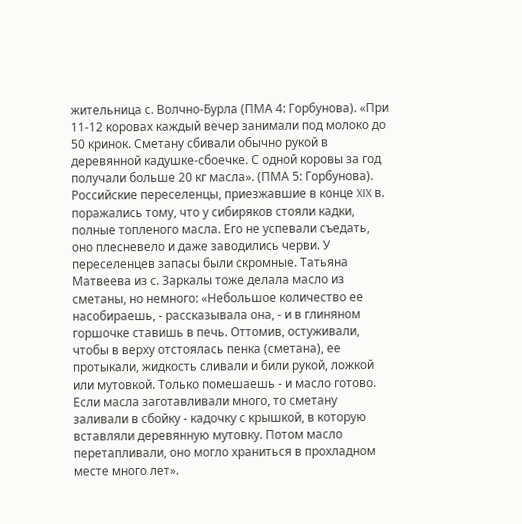жительница с. Волчно-Бурла (ПМА 4: Горбунова). «При 11-12 коровах каждый вечер занимали под молоко до 50 кринок. Сметану сбивали обычно рукой в деревянной кадушке-сбоечке. С одной коровы за год получали больше 20 кг масла». (ПМА 5: Горбунова). Российские переселенцы, приезжавшие в конце XIX в. поражались тому, что у сибиряков стояли кадки, полные топленого масла. Его не успевали съедать, оно плесневело и даже заводились черви. У переселенцев запасы были скромные. Татьяна Матвеева из с. Заркалы тоже делала масло из сметаны, но немного: «Небольшое количество ее насобираешь, - рассказывала она, - и в глиняном горшочке ставишь в печь. Оттомив, остуживали, чтобы в верху отстоялась пенка (сметана), ее протыкали, жидкость сливали и били рукой, ложкой или мутовкой. Только помешаешь - и масло готово. Если масла заготавливали много, то сметану заливали в сбойку - кадочку с крышкой, в которую вставляли деревянную мутовку. Потом масло перетапливали, оно могло храниться в прохладном месте много лет».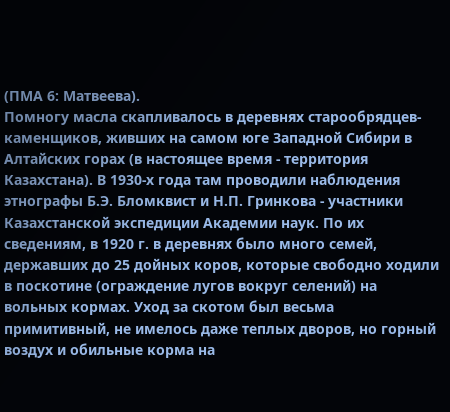(ПМА 6: Матвеева).
Помногу масла скапливалось в деревнях старообрядцев-каменщиков, живших на самом юге Западной Сибири в Алтайских горах (в настоящее время - территория Казахстана). В 1930-х года там проводили наблюдения этнографы Б.Э. Бломквист и Н.П. Гринкова - участники Казахстанской экспедиции Академии наук. По их сведениям, в 1920 г. в деревнях было много семей, державших до 25 дойных коров, которые свободно ходили в поскотине (ограждение лугов вокруг селений) на вольных кормах. Уход за скотом был весьма примитивный, не имелось даже теплых дворов, но горный воздух и обильные корма на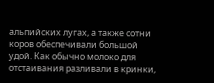альпийских лугах, а также сотни коров обеспечивали большой удой. Как обычно молоко для отстаивания разливали в кринки,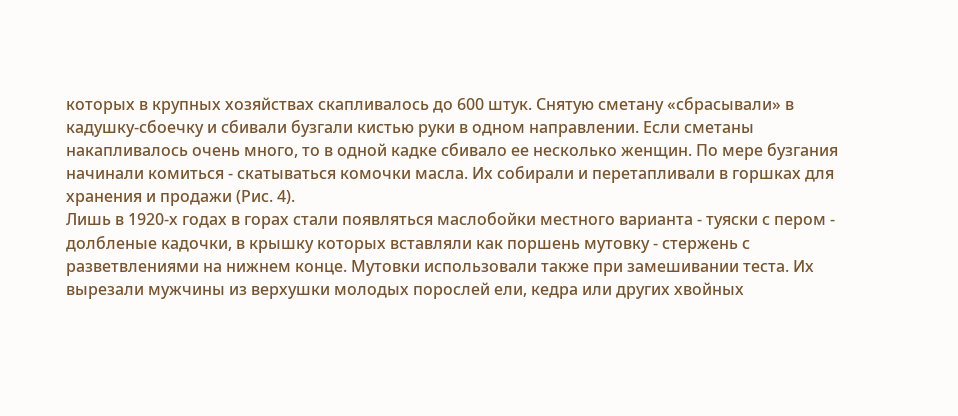которых в крупных хозяйствах скапливалось до 600 штук. Снятую сметану «сбрасывали» в кадушку-сбоечку и сбивали бузгали кистью руки в одном направлении. Если сметаны накапливалось очень много, то в одной кадке сбивало ее несколько женщин. По мере бузгания начинали комиться - скатываться комочки масла. Их собирали и перетапливали в горшках для хранения и продажи (Рис. 4).
Лишь в 1920-х годах в горах стали появляться маслобойки местного варианта - туяски с пером - долбленые кадочки, в крышку которых вставляли как поршень мутовку - стержень с разветвлениями на нижнем конце. Мутовки использовали также при замешивании теста. Их вырезали мужчины из верхушки молодых порослей ели, кедра или других хвойных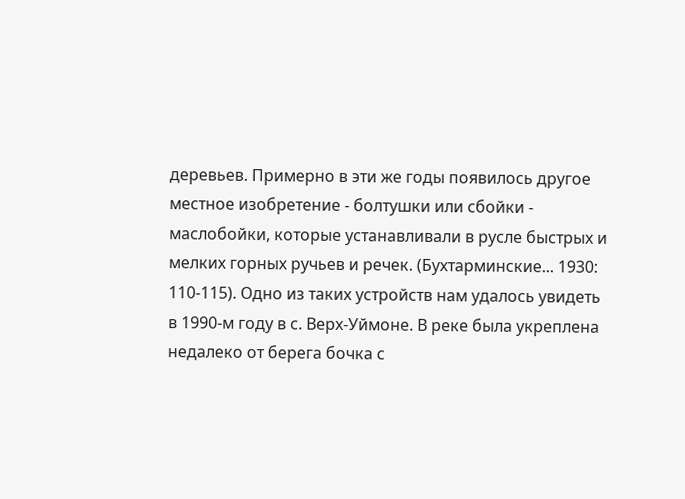деревьев. Примерно в эти же годы появилось другое местное изобретение - болтушки или сбойки - маслобойки, которые устанавливали в русле быстрых и мелких горных ручьев и речек. (Бухтарминские... 1930: 110-115). Одно из таких устройств нам удалось увидеть в 1990-м году в с. Верх-Уймоне. В реке была укреплена недалеко от берега бочка с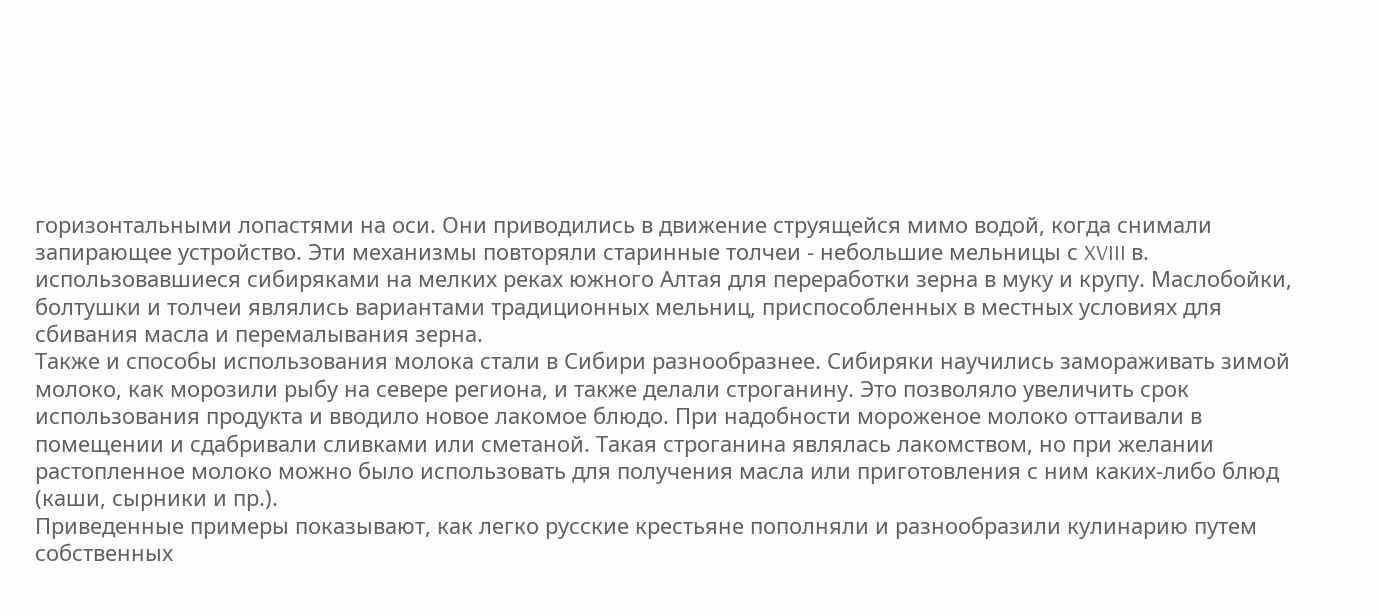горизонтальными лопастями на оси. Они приводились в движение струящейся мимо водой, когда снимали запирающее устройство. Эти механизмы повторяли старинные толчеи - небольшие мельницы с XVIII в. использовавшиеся сибиряками на мелких реках южного Алтая для переработки зерна в муку и крупу. Маслобойки, болтушки и толчеи являлись вариантами традиционных мельниц, приспособленных в местных условиях для сбивания масла и перемалывания зерна.
Также и способы использования молока стали в Сибири разнообразнее. Сибиряки научились замораживать зимой молоко, как морозили рыбу на севере региона, и также делали строганину. Это позволяло увеличить срок использования продукта и вводило новое лакомое блюдо. При надобности мороженое молоко оттаивали в помещении и сдабривали сливками или сметаной. Такая строганина являлась лакомством, но при желании растопленное молоко можно было использовать для получения масла или приготовления с ним каких-либо блюд (каши, сырники и пр.).
Приведенные примеры показывают, как легко русские крестьяне пополняли и разнообразили кулинарию путем собственных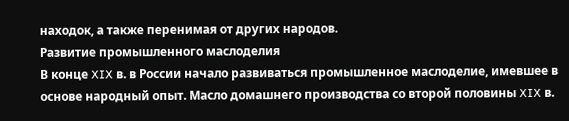находок, а также перенимая от других народов.
Развитие промышленного маслоделия
В конце XIX в. в России начало развиваться промышленное маслоделие, имевшее в основе народный опыт. Масло домашнего производства со второй половины XIX в.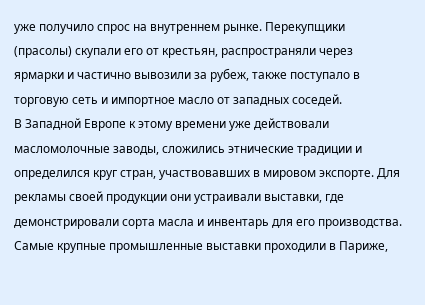уже получило спрос на внутреннем рынке. Перекупщики (прасолы) скупали его от крестьян, распространяли через ярмарки и частично вывозили за рубеж, также поступало в торговую сеть и импортное масло от западных соседей.
В Западной Европе к этому времени уже действовали масломолочные заводы, сложились этнические традиции и определился круг стран, участвовавших в мировом экспорте. Для рекламы своей продукции они устраивали выставки, где демонстрировали сорта масла и инвентарь для его производства. Самые крупные промышленные выставки проходили в Париже,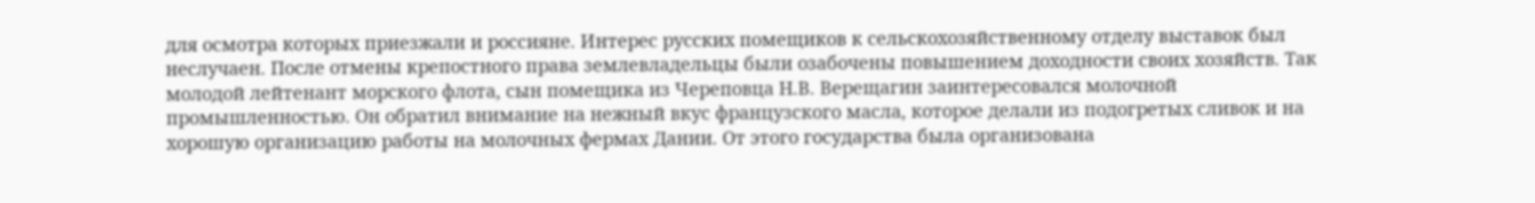для осмотра которых приезжали и россияне. Интерес русских помещиков к сельскохозяйственному отделу выставок был неслучаен. После отмены крепостного права землевладельцы были озабочены повышением доходности своих хозяйств. Так молодой лейтенант морского флота, сын помещика из Череповца Н.В. Верещагин заинтересовался молочной промышленностью. Он обратил внимание на нежный вкус французского масла, которое делали из подогретых сливок и на хорошую организацию работы на молочных фермах Дании. От этого государства была организована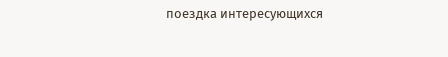поездка интересующихся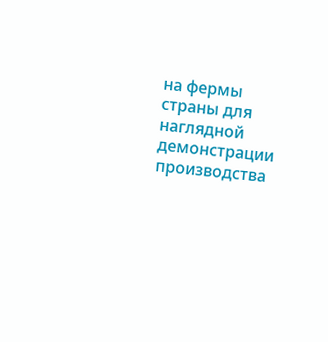на фермы страны для наглядной демонстрации производства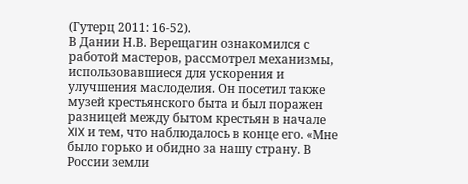(Гутерц 2011: 16-52).
В Дании Н.В. Верещагин ознакомился с работой мастеров, рассмотрел механизмы, использовавшиеся для ускорения и улучшения маслоделия. Он посетил также музей крестьянского быта и был поражен разницей между бытом крестьян в начале XIX и тем, что наблюдалось в конце его. «Мне было горько и обидно за нашу страну. В России земли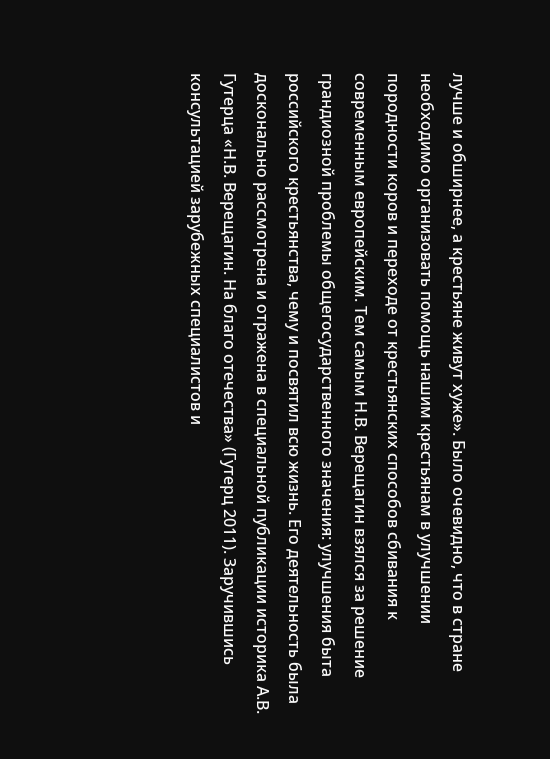лучше и обширнее, а крестьяне живут хуже». Было очевидно, что в стране необходимо организовать помощь нашим крестьянам в улучшении породности коров и переходе от крестьянских способов сбивания к современным европейским. Тем самым Н.В. Верещагин взялся за решение грандиозной проблемы общегосударственного значения: улучшения быта российского крестьянства, чему и посвятил всю жизнь. Его деятельность была досконально рассмотрена и отражена в специальной публикации историка А.В. Гутерца «Н.В. Верещагин. На благо отечества» (Гутерц 2011). Заручившись консультацией зарубежных специалистов и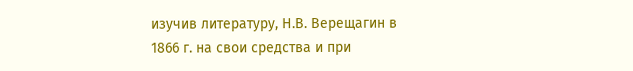изучив литературу, Н.В. Верещагин в 1866 г. на свои средства и при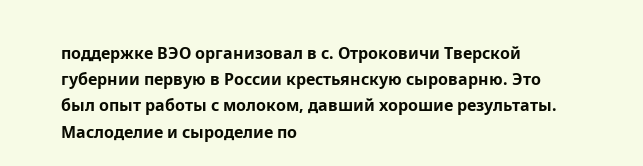поддержке ВЭО организовал в с. Отроковичи Тверской губернии первую в России крестьянскую сыроварню. Это был опыт работы с молоком, давший хорошие результаты. Маслоделие и сыроделие по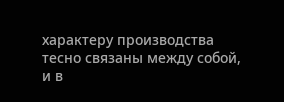характеру производства тесно связаны между собой, и в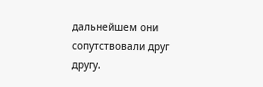дальнейшем они сопутствовали друг другу.